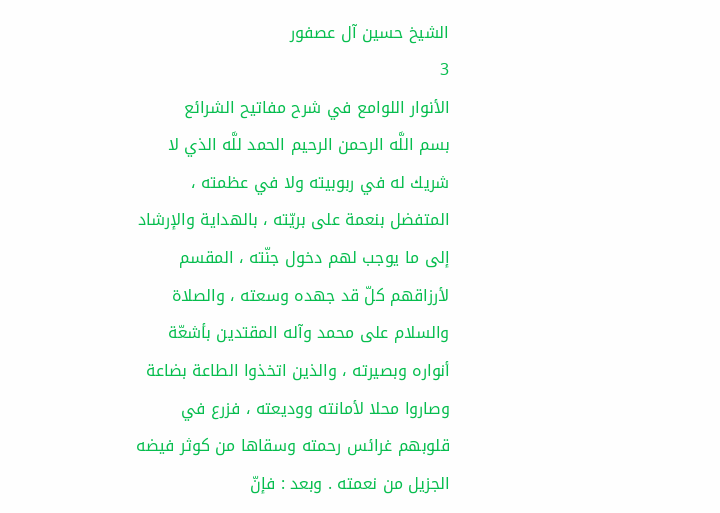الشيخ حسين آل عصفور
3
الأنوار اللوامع في شرح مفاتيح الشرائع
بسم اللَّه الرحمن الرحيم الحمد للَّه الذي لا شريك له في ربوبيته ولا في عظمته ، المتفضل بنعمة على بريّته ، بالهداية والإرشاد إلى ما يوجب لهم دخول جنّته ، المقسم لأرزاقهم كلّ قد جهده وسعته ، والصلاة والسلام على محمد وآله المقتدين بأشعّة أنواره وبصيرته ، والذين اتخذوا الطاعة بضاعة وصاروا محلا لأمانته ووديعته ، فزرع في قلوبهم غرائس رحمته وسقاها من كوثر فيضه الجزيل من نعمته . وبعد : فإنّ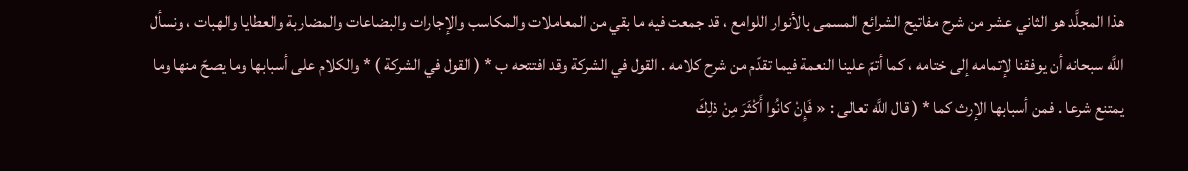هذا المجلَّد هو الثاني عشر من شرح مفاتيح الشرائع المسمى بالأنوار اللوامع ، قد جمعت فيه ما بقي من المعاملات والمكاسب والإجارات والبضاعات والمضاربة والعطايا والهبات ، ونسأل اللَّه سبحانه أن يوفقنا لإتمامه إلى ختامه ، كما أتمّ علينا النعمة فيما تقدّم من شرح كلامه . القول في الشركة وقد افتتحه ب * ( القول في الشركة ) * والكلام على أسبابها وما يصحّ منها وما يمتنع شرعا . فمن أسبابها الإرث كما * ( قال اللَّه تعالى : « فَإِنْ كانُوا أَكْثَرَ مِنْ ذلِكَ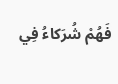فَهُمْ شُرَكاءُ فِي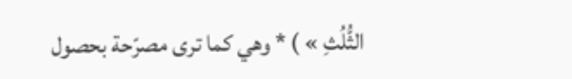الثُّلُثِ » ) * وهي كما ترى مصرّحة بحصول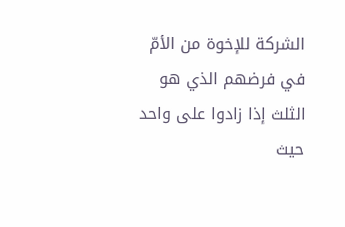الشركة للإخوة من الأمّ في فرضهم الذي هو الثلث إذا زادوا على واحد حيث